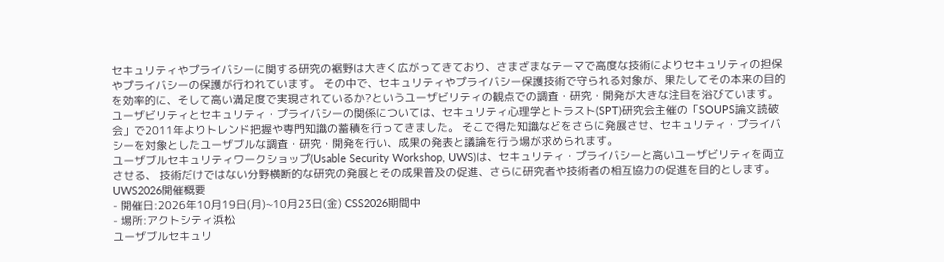セキュリティやプライバシーに関する研究の裾野は大きく広がってきており、さまざまなテーマで高度な技術によりセキュリティの担保やプライバシーの保護が行われています。 その中で、セキュリティやプライバシー保護技術で守られる対象が、果たしてその本来の目的を効率的に、そして高い満足度で実現されているか?というユーザビリティの観点での調査・研究・開発が大きな注目を浴びています。 ユーザビリティとセキュリティ・プライバシーの関係については、セキュリティ心理学とトラスト(SPT)研究会主催の「SOUPS論文読破会」で2011年よりトレンド把握や専門知識の蓄積を行ってきました。 そこで得た知識などをさらに発展させ、セキュリティ・プライバシーを対象としたユーザブルな調査・研究・開発を行い、成果の発表と議論を行う場が求められます。
ユーザブルセキュリティワークショップ(Usable Security Workshop, UWS)は、セキュリティ・プライバシーと高いユーザビリティを両立させる、 技術だけではない分野横断的な研究の発展とその成果普及の促進、さらに研究者や技術者の相互協力の促進を目的とします。
UWS2026開催概要
- 開催日:2026年10月19日(月)~10月23日(金) CSS2026期間中
- 場所:アクトシティ浜松
ユーザブルセキュリ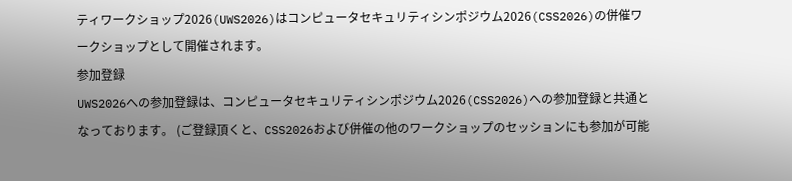ティワークショップ2026(UWS2026)はコンピュータセキュリティシンポジウム2026(CSS2026)の併催ワークショップとして開催されます。
参加登録
UWS2026への参加登録は、コンピュータセキュリティシンポジウム2026(CSS2026)への参加登録と共通となっております。 (ご登録頂くと、CSS2026および併催の他のワークショップのセッションにも参加が可能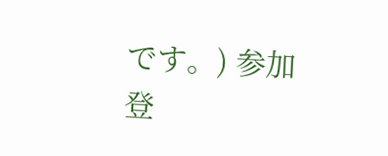です。) 参加登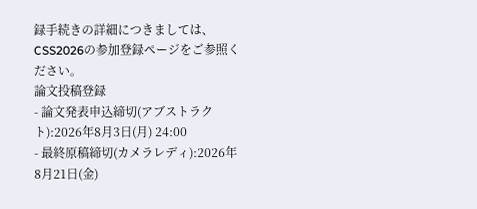録手続きの詳細につきましては、CSS2026の参加登録ページをご参照ください。
論文投稿登録
- 論文発表申込締切(アブストラクト):2026年8月3日(月) 24:00
- 最終原稿締切(カメラレディ):2026年8月21日(金)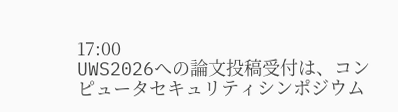17:00
UWS2026への論文投稿受付は、コンピュータセキュリティシンポジウム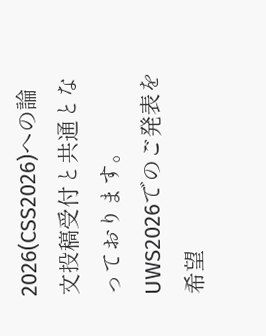2026(CSS2026)への論文投稿受付と共通となっております。 UWS2026でのご発表を希望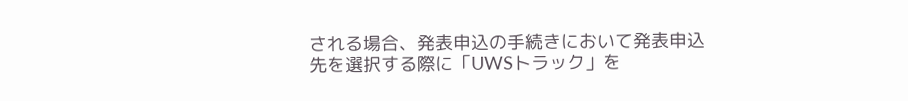される場合、発表申込の手続きにおいて発表申込先を選択する際に「UWSトラック」を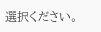選択ください。